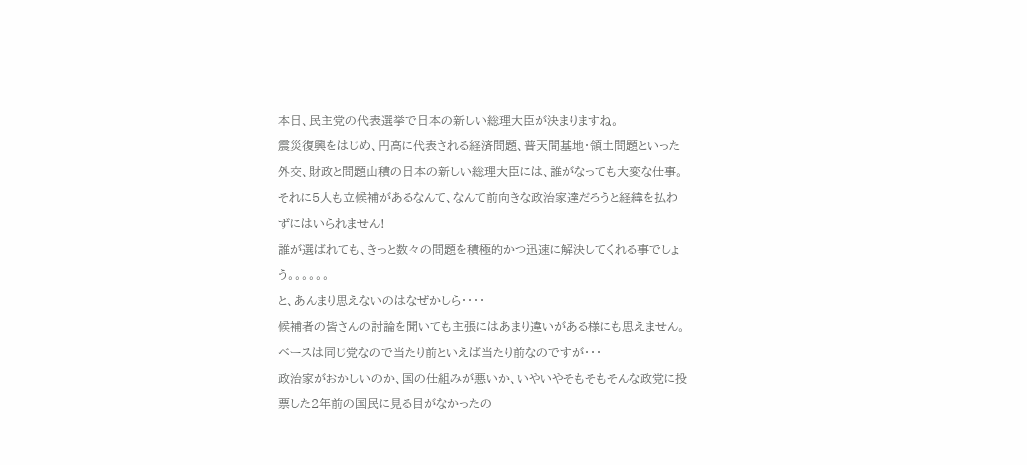本日、民主党の代表選挙で日本の新しい総理大臣が決まりますね。
震災復興をはじめ、円高に代表される経済問題、普天間基地・領土問題といった外交、財政と問題山積の日本の新しい総理大臣には、誰がなっても大変な仕事。
それに5人も立候補があるなんて、なんて前向きな政治家達だろうと経緯を払わずにはいられません!
誰が選ばれても、きっと数々の問題を積極的かつ迅速に解決してくれる事でしょう。。。。。。
と、あんまり思えないのはなぜかしら・・・・
候補者の皆さんの討論を聞いても主張にはあまり違いがある様にも思えません。
ベースは同じ党なので当たり前といえば当たり前なのですが・・・
政治家がおかしいのか、国の仕組みが悪いか、いやいやそもそもそんな政党に投票した2年前の国民に見る目がなかったの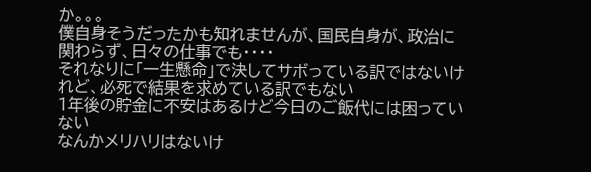か。。。
僕自身そうだったかも知れませんが、国民自身が、政治に関わらず、日々の仕事でも・・・・
それなりに「一生懸命」で決してサボっている訳ではないけれど、必死で結果を求めている訳でもない
1年後の貯金に不安はあるけど今日のご飯代には困っていない
なんかメリハリはないけ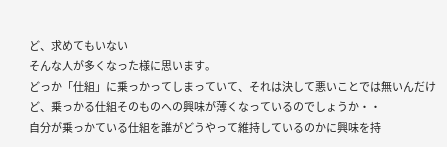ど、求めてもいない
そんな人が多くなった様に思います。
どっか「仕組」に乗っかってしまっていて、それは決して悪いことでは無いんだけど、乗っかる仕組そのものへの興味が薄くなっているのでしょうか・・
自分が乗っかている仕組を誰がどうやって維持しているのかに興味を持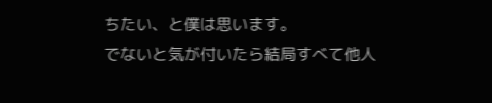ちたい、と僕は思います。
でないと気が付いたら結局すべて他人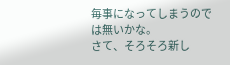毎事になってしまうのでは無いかな。
さて、そろそろ新し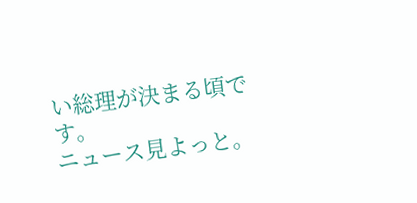い総理が決まる頃です。
ニュース見よっと。